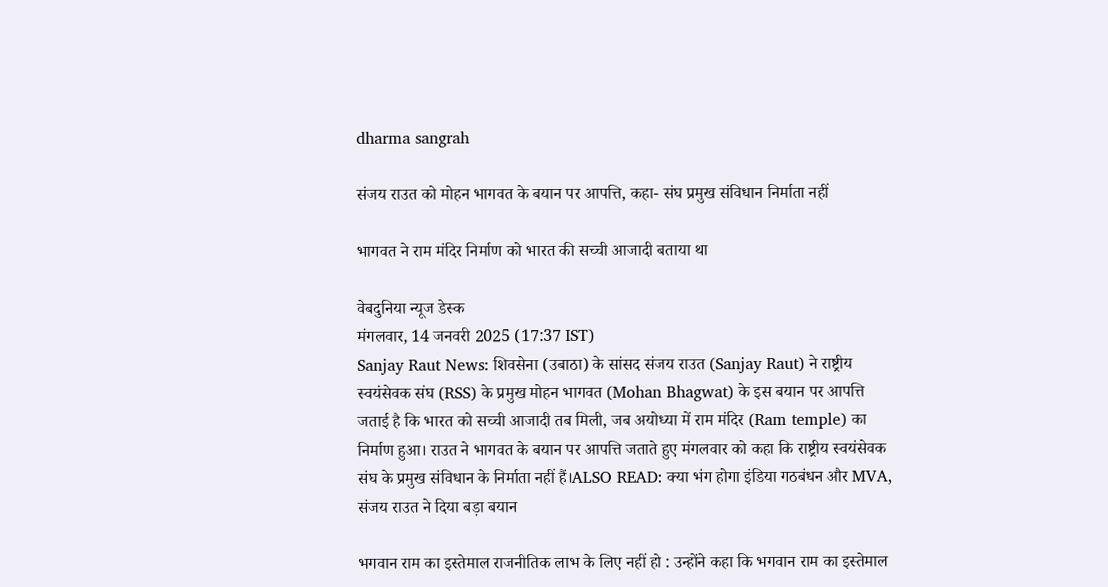dharma sangrah

संजय राउत को मोहन भागवत के बयान पर आपत्ति, कहा- संघ प्रमुख संविधान निर्माता नहीं

भागवत ने राम मंदिर निर्माण को भारत की सच्ची आजादी बताया था

वेबदुनिया न्यूज डेस्क
मंगलवार, 14 जनवरी 2025 (17:37 IST)
Sanjay Raut News: शिवसेना (उबाठा) के सांसद संजय राउत (Sanjay Raut) ने राष्ट्रीय स्वयंसेवक संघ (RSS) के प्रमुख मोहन भागवत (Mohan Bhagwat) के इस बयान पर आपत्ति जताई है कि भारत को सच्ची आजादी तब मिली, जब अयोध्या में राम मंदिर (Ram temple) का निर्माण हुआ। राउत ने भागवत के बयान पर आपत्ति जताते हुए मंगलवार को कहा कि राष्ट्रीय स्वयंसेवक संघ के प्रमुख संविधान के निर्माता नहीं हैं।ALSO READ: क्या भंग होगा इंडिया गठबंधन और MVA, संजय राउत ने दिया बड़ा बयान

भगवान राम का इस्तेमाल राजनीतिक लाभ के लिए नहीं हो : उन्होंने कहा कि भगवान राम का इस्तेमाल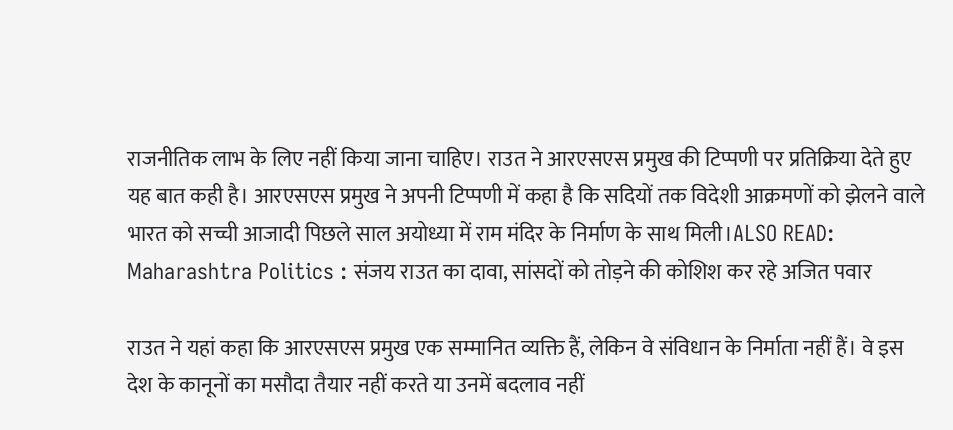राजनीतिक लाभ के लिए नहीं किया जाना चाहिए। राउत ने आरएसएस प्रमुख की टिप्पणी पर प्रतिक्रिया देते हुए यह बात कही है। आरएसएस प्रमुख ने अपनी टिप्पणी में कहा है कि सदियों तक विदेशी आक्रमणों को झेलने वाले भारत को सच्ची आजादी पिछले साल अयोध्या में राम मंदिर के निर्माण के साथ मिली।ALSO READ: Maharashtra Politics : संजय राउत का दावा, सांसदों को तोड़ने की कोशिश कर रहे अजित पवार

राउत ने यहां कहा कि आरएसएस प्रमुख एक सम्मानित व्यक्ति हैं, लेकिन वे संविधान के निर्माता नहीं हैं। वे इस देश के कानूनों का मसौदा तैयार नहीं करते या उनमें बदलाव नहीं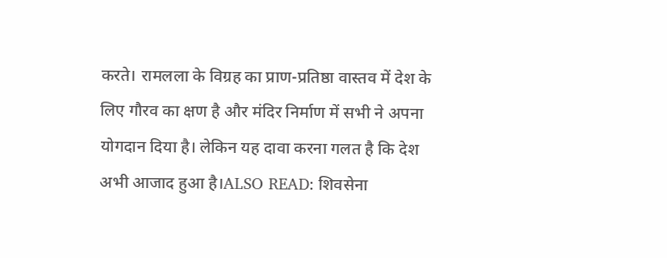करते। रामलला के विग्रह का प्राण-प्रतिष्ठा वास्तव में देश के लिए गौरव का क्षण है और मंदिर निर्माण में सभी ने अपना योगदान दिया है। लेकिन यह दावा करना गलत है कि देश अभी आजाद हुआ है।ALSO READ: शिवसेना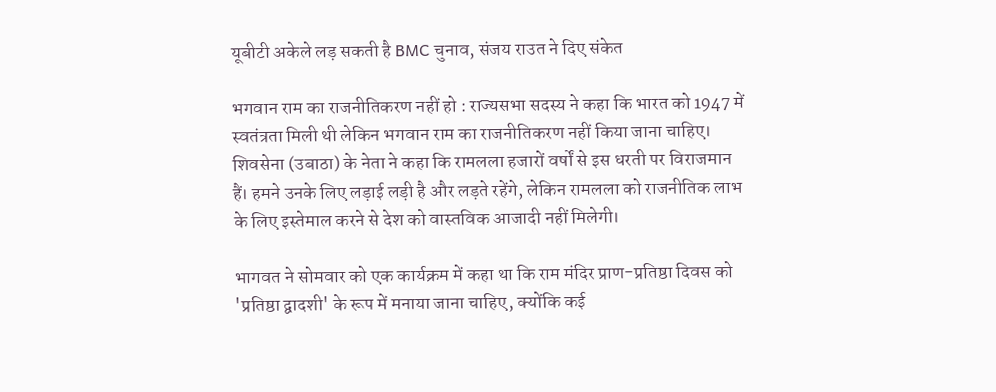यूबीटी अकेले लड़ सकती है BMC चुनाव, संजय राउत ने दिए संकेत

भगवान राम का राजनीतिकरण नहीं हो : राज्यसभा सदस्य ने कहा कि भारत को 1947 में स्वतंत्रता मिली थी लेकिन भगवान राम का राजनीतिकरण नहीं किया जाना चाहिए। शिवसेना (उबाठा) के नेता ने कहा कि रामलला हजारों वर्षों से इस धरती पर विराजमान हैं। हमने उनके लिए लड़ाई लड़ी है और लड़ते रहेंगे, लेकिन रामलला को राजनीतिक लाभ के लिए इस्तेमाल करने से देश को वास्तविक आजादी नहीं मिलेगी।

भागवत ने सोमवार को एक कार्यक्रम में कहा था कि राम मंदिर प्राण-प्रतिष्ठा दिवस को 'प्रतिष्ठा द्वादशी' के रूप में मनाया जाना चाहिए, क्योंकि कई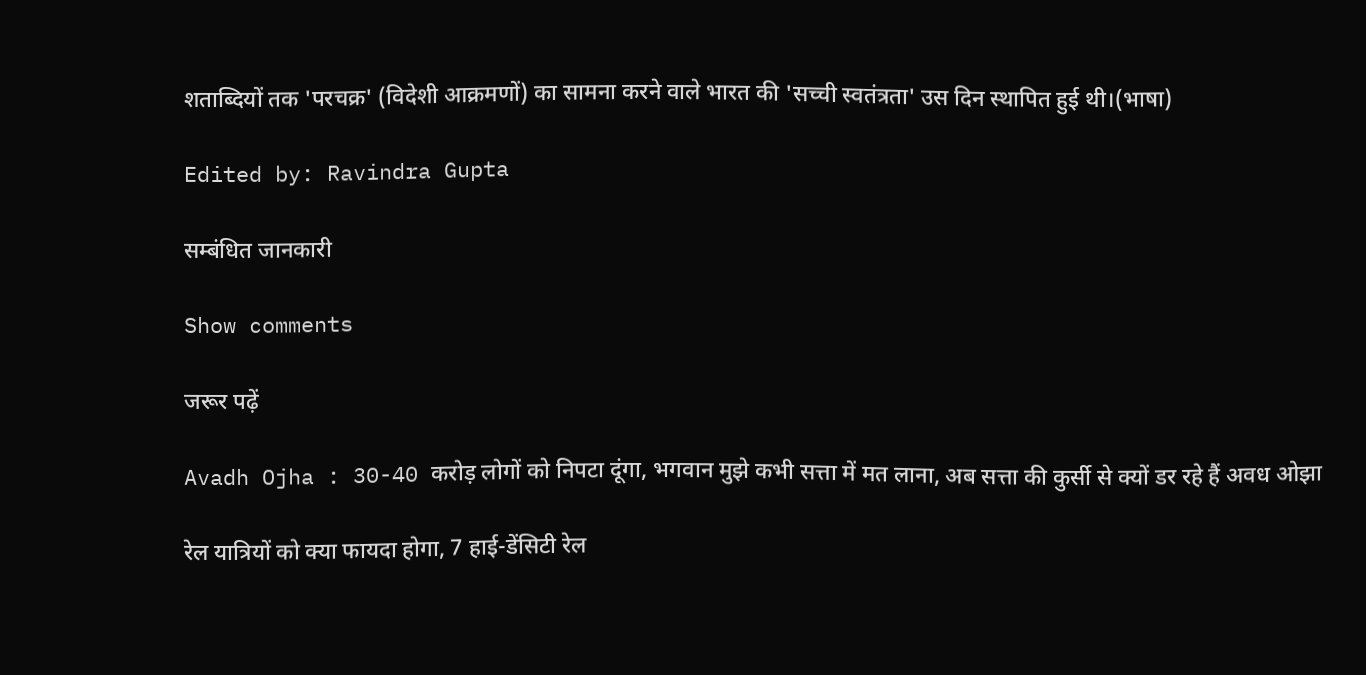शताब्दियों तक 'परचक्र' (विदेशी आक्रमणों) का सामना करने वाले भारत की 'सच्ची स्वतंत्रता' उस दिन स्थापित हुई थी।(भाषा)

Edited by: Ravindra Gupta

सम्बंधित जानकारी

Show comments

जरूर पढ़ें

Avadh Ojha : 30-40 करोड़ लोगों को निपटा दूंगा, भगवान मुझे कभी सत्ता में मत लाना, अब सत्ता की कुर्सी से क्यों डर रहे हैं अवध ओझा

रेल यात्रियों को क्या फायदा होगा, 7 हाई-डेंसिटी रेल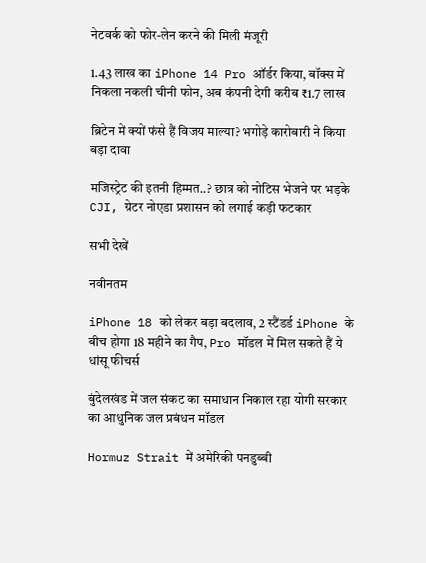नेटवर्क को फोर-लेन करने की मिली मंजूरी

1.43 लाख का iPhone 14 Pro ऑर्डर किया, बॉक्स में निकला नकली चीनी फोन, अब कंपनी देगी करीब ₹1.7 लाख

ब्रिटेन में क्यों फंसे हैं विजय माल्या? भगोड़े कारोबारी ने किया बड़ा दावा

मजिस्ट्रेट की इतनी हिम्मत..? छात्र को नोटिस भेजने पर भड़के CJI, ग्रेटर नोएडा प्रशासन को लगाई कड़ी फटकार

सभी देखें

नवीनतम

iPhone 18 को लेकर बड़ा बदलाव, 2 स्टैंडर्ड iPhone के बीच होगा 18 महीने का गैप, Pro मॉडल में मिल सकते हैं ये धांसू फीचर्स

बुंदेलखंड में जल संकट का समाधान निकाल रहा योगी सरकार का आधुनिक जल प्रबंधन मॉडल

Hormuz Strait में अमेरिकी पनडुब्बी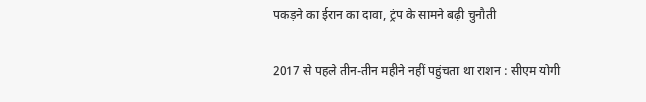पकड़ने का ईरान का दावा, ट्रंप के सामने बढ़ी चुनौती

2017 से पहले तीन-तीन महीने नहीं पहुंचता था राशन : सीएम योगी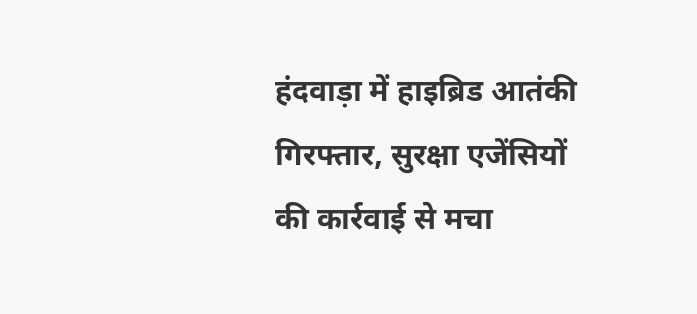हंदवाड़ा में हाइब्रिड आतंकी गिरफ्तार, सुरक्षा एजेंसियों की कार्रवाई से मचा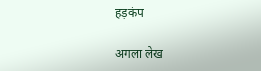हड़कंप

अगला लेख